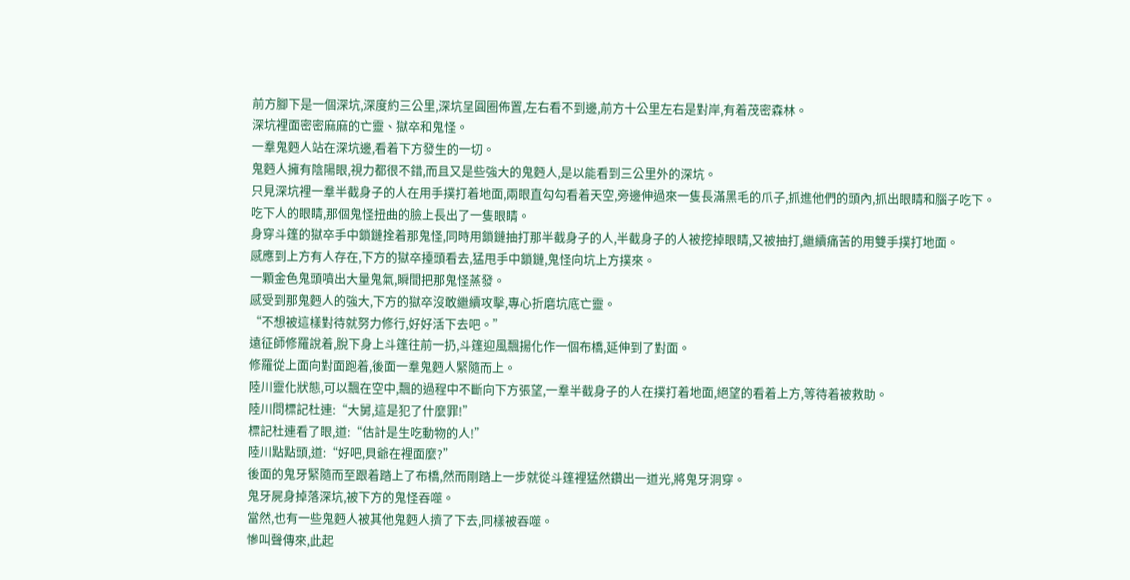前方腳下是一個深坑,深度約三公里,深坑呈圓圈佈置,左右看不到邊,前方十公里左右是對岸,有着茂密森林。
深坑裡面密密麻麻的亡靈、獄卒和鬼怪。
一羣鬼麪人站在深坑邊,看着下方發生的一切。
鬼麪人擁有陰陽眼,視力都很不錯,而且又是些強大的鬼麪人,是以能看到三公里外的深坑。
只見深坑裡一羣半截身子的人在用手撲打着地面,兩眼直勾勾看着天空,旁邊伸過來一隻長滿黑毛的爪子,抓進他們的頭內,抓出眼睛和腦子吃下。
吃下人的眼睛,那個鬼怪扭曲的臉上長出了一隻眼睛。
身穿斗篷的獄卒手中鎖鏈拴着那鬼怪,同時用鎖鏈抽打那半截身子的人,半截身子的人被挖掉眼睛,又被抽打,繼續痛苦的用雙手撲打地面。
感應到上方有人存在,下方的獄卒擡頭看去,猛甩手中鎖鏈,鬼怪向坑上方撲來。
一顆金色鬼頭噴出大量鬼氣,瞬間把那鬼怪蒸發。
感受到那鬼麪人的強大,下方的獄卒沒敢繼續攻擊,專心折磨坑底亡靈。
“不想被這樣對待就努力修行,好好活下去吧。”
遠征師修羅說着,脫下身上斗篷往前一扔,斗篷迎風飄揚化作一個布橋,延伸到了對面。
修羅從上面向對面跑着,後面一羣鬼麪人緊隨而上。
陸川靈化狀態,可以飄在空中,飄的過程中不斷向下方張望,一羣半截身子的人在撲打着地面,絕望的看着上方,等待着被救助。
陸川問標記杜連:“大舅,這是犯了什麼罪!”
標記杜連看了眼,道:“估計是生吃動物的人!”
陸川點點頭,道:“好吧,貝爺在裡面麼?”
後面的鬼牙緊隨而至跟着踏上了布橋,然而剛踏上一步就從斗篷裡猛然鑽出一道光,將鬼牙洞穿。
鬼牙屍身掉落深坑,被下方的鬼怪吞噬。
當然,也有一些鬼麪人被其他鬼麪人擠了下去,同樣被吞噬。
慘叫聲傳來,此起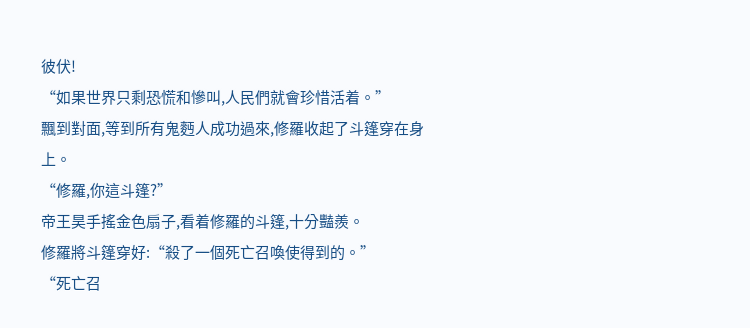彼伏!
“如果世界只剩恐慌和慘叫,人民們就會珍惜活着。”
飄到對面,等到所有鬼麪人成功過來,修羅收起了斗篷穿在身上。
“修羅,你這斗篷?”
帝王昊手搖金色扇子,看着修羅的斗篷,十分豔羨。
修羅將斗篷穿好:“殺了一個死亡召喚使得到的。”
“死亡召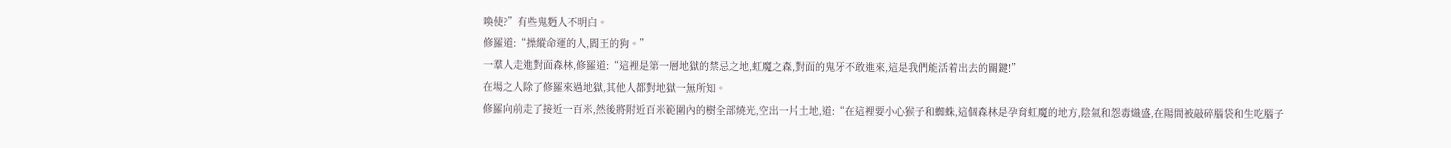喚使?”有些鬼麪人不明白。
修羅道:“操縱命運的人,閻王的狗。”
一羣人走進對面森林,修羅道:“這裡是第一層地獄的禁忌之地,虹魔之森,對面的鬼牙不敢進來,這是我們能活着出去的關鍵!”
在場之人除了修羅來過地獄,其他人都對地獄一無所知。
修羅向前走了接近一百米,然後將附近百米範圍內的樹全部燒光,空出一片土地,道:“在這裡要小心猴子和蜘蛛,這個森林是孕育虹魔的地方,陰氣和怨毒熾盛,在陽間被敲碎腦袋和生吃腦子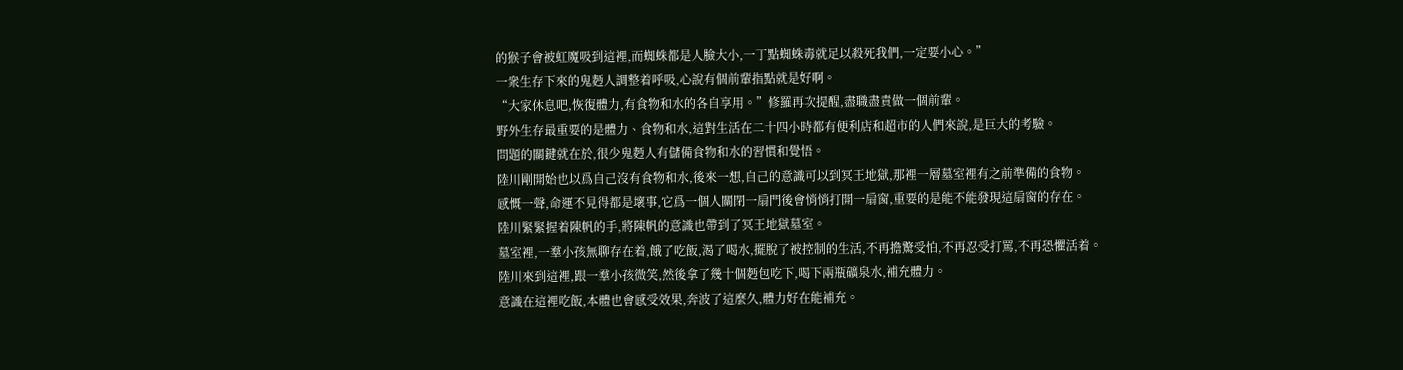的猴子會被虹魔吸到這裡,而蜘蛛都是人臉大小,一丁點蜘蛛毒就足以殺死我們,一定要小心。”
一衆生存下來的鬼麪人調整着呼吸,心說有個前輩指點就是好啊。
“大家休息吧,恢復體力,有食物和水的各自享用。”修羅再次提醒,盡職盡責做一個前輩。
野外生存最重要的是體力、食物和水,這對生活在二十四小時都有便利店和超市的人們來說,是巨大的考驗。
問題的關鍵就在於,很少鬼麪人有儲備食物和水的習慣和覺悟。
陸川剛開始也以爲自己沒有食物和水,後來一想,自己的意識可以到冥王地獄,那裡一層墓室裡有之前準備的食物。
感慨一聲,命運不見得都是壞事,它爲一個人關閉一扇門後會悄悄打開一扇窗,重要的是能不能發現這扇窗的存在。
陸川緊緊握着陳帆的手,將陳帆的意識也帶到了冥王地獄墓室。
墓室裡,一羣小孩無聊存在着,餓了吃飯,渴了喝水,擺脫了被控制的生活,不再擔驚受怕,不再忍受打罵,不再恐懼活着。
陸川來到這裡,跟一羣小孩微笑,然後拿了幾十個麪包吃下,喝下兩瓶礦泉水,補充體力。
意識在這裡吃飯,本體也會感受效果,奔波了這麼久,體力好在能補充。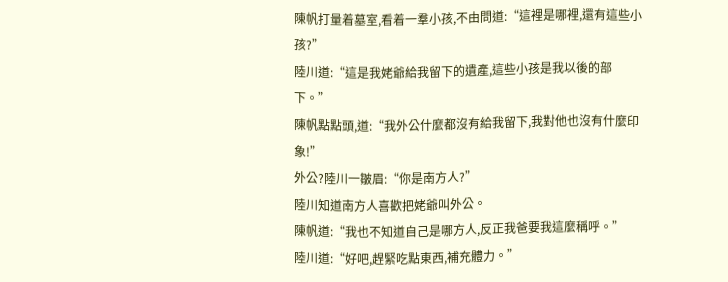陳帆打量着墓室,看着一羣小孩,不由問道:“這裡是哪裡,還有這些小孩?”
陸川道:“這是我姥爺給我留下的遺產,這些小孩是我以後的部下。”
陳帆點點頭,道:“我外公什麼都沒有給我留下,我對他也沒有什麼印象!”
外公?陸川一皺眉:“你是南方人?”
陸川知道南方人喜歡把姥爺叫外公。
陳帆道:“我也不知道自己是哪方人,反正我爸要我這麼稱呼。”
陸川道:“好吧,趕緊吃點東西,補充體力。”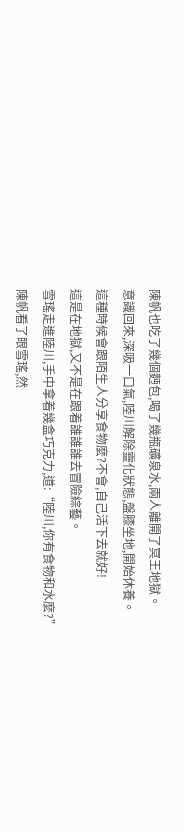陳帆也吃了幾個麪包,喝了幾瓶礦泉水,兩人離開了冥王地獄。
意識回來,深吸一口氣,陸川解除靈化狀態,盤膝坐地,開始休養。
這種時候會跟陌生人分享食物麼?不會,自己活下去就好!
這是在地獄,又不是在跟着誰誰誰去冒險綜藝。
雪瑤走進陸川,手中拿着幾盒巧克力,道:“陸川,你有食物和水麼?”
陳帆看了眼雪瑤,然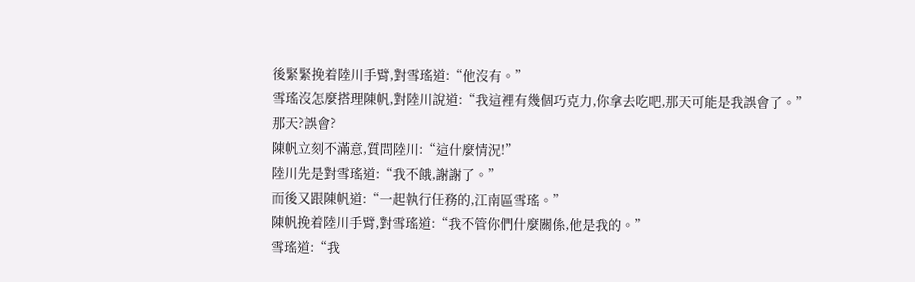後緊緊挽着陸川手臂,對雪瑤道:“他沒有。”
雪瑤沒怎麼搭理陳帆,對陸川說道:“我這裡有幾個巧克力,你拿去吃吧,那天可能是我誤會了。”
那天?誤會?
陳帆立刻不滿意,質問陸川:“這什麼情況!”
陸川先是對雪瑤道:“我不餓,謝謝了。”
而後又跟陳帆道:“一起執行任務的,江南區雪瑤。”
陳帆挽着陸川手臂,對雪瑤道:“我不管你們什麼關係,他是我的。”
雪瑤道:“我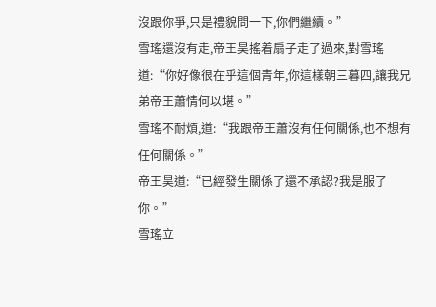沒跟你爭,只是禮貌問一下,你們繼續。”
雪瑤還沒有走,帝王昊搖着扇子走了過來,對雪瑤道:“你好像很在乎這個青年,你這樣朝三暮四,讓我兄弟帝王蕭情何以堪。”
雪瑤不耐煩,道:“我跟帝王蕭沒有任何關係,也不想有任何關係。”
帝王昊道:“已經發生關係了還不承認?我是服了你。”
雪瑤立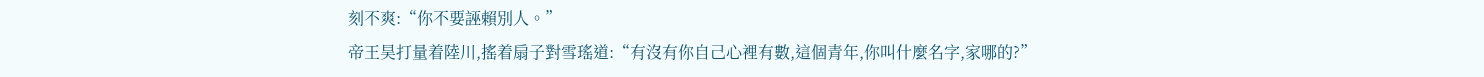刻不爽:“你不要誣賴別人。”
帝王昊打量着陸川,搖着扇子對雪瑤道:“有沒有你自己心裡有數,這個青年,你叫什麼名字,家哪的?”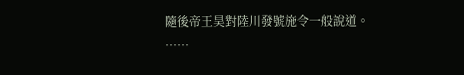隨後帝王昊對陸川發號施令一般說道。
……